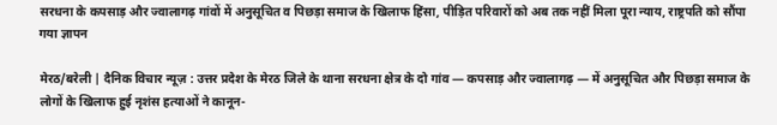सरधना के कपसाड़ और ज्वालागढ़ गांवों में अनुसूचित व पिछड़ा समाज के खिलाफ हिंसा, पीड़ित परिवारों को अब तक नहीं मिला पूरा न्याय, राष्ट्रपति को सौंपा गया ज्ञापन

मेरठ/बरेली | दैनिक विचार न्यूज़ : उत्तर प्रदेश के मेरठ जिले के थाना सरधना क्षेत्र के दो गांव — कपसाड़ और ज्वालागढ़ — में अनुसूचित और पिछड़ा समाज के लोगों के खिलाफ हुई नृशंस हत्याओं ने कानून-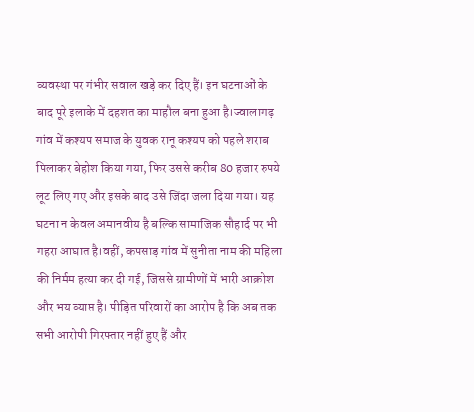व्यवस्था पर गंभीर सवाल खड़े कर दिए हैं। इन घटनाओं के बाद पूरे इलाके में दहशत का माहौल बना हुआ है।ज्वालागढ़ गांव में कश्यप समाज के युवक रानू कश्यप को पहले शराब पिलाकर बेहोश किया गया, फिर उससे करीब 80 हजार रुपये लूट लिए गए और इसके बाद उसे जिंदा जला दिया गया। यह घटना न केवल अमानवीय है बल्कि सामाजिक सौहार्द पर भी गहरा आघात है।वहीं, कपसाड़ गांव में सुनीता नाम की महिला की निर्मम हत्या कर दी गई, जिससे ग्रामीणों में भारी आक्रोश और भय व्याप्त है। पीड़ित परिवारों का आरोप है कि अब तक सभी आरोपी गिरफ्तार नहीं हुए हैं और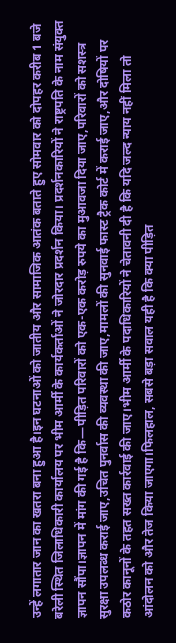उन्हें लगातार जान का खतरा बना हुआ है।इन घटनाओं को जातीय और सामाजिक आतंक बताते हुए सोमवार को दोपहर करीब 1 बजे बरेली स्थित जिलाधिकारी कार्यालय पर भीम आर्मी के कार्यकर्ताओं ने जोरदार प्रदर्शन किया। प्रदर्शनकारियों ने राष्ट्रपति के नाम संयुक्त ज्ञापन सौंपा।ज्ञापन में मांग की गई है कि—पीड़ित परिवारों को एक-एक करोड़ रुपये का मुआवजा दिया जाए,परिवारों को सशस्त्र सुरक्षा उपलब्ध कराई जाए,उचित पुनर्वास की व्यवस्था की जाए,मामलों की सुनवाई फास्ट ट्रैक कोर्ट में कराई जाए,और दोषियों पर कठोर कानूनों के तहत सख्त कार्रवाई की जाए।भीम आर्मी के पदाधिकारियों ने चेतावनी दी है कि यदि जल्द न्याय नहीं मिला तो आंदोलन को और तेज किया जाएगा।फिलहाल, सबसे बड़ा सवाल यही है कि क्या पीड़ित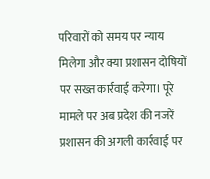परिवारों को समय पर न्याय मिलेगा और क्या प्रशासन दोषियों पर सख्त कार्रवाई करेगा। पूरे मामले पर अब प्रदेश की नजरें प्रशासन की अगली कार्रवाई पर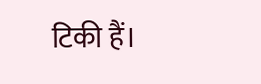टिकी हैं।